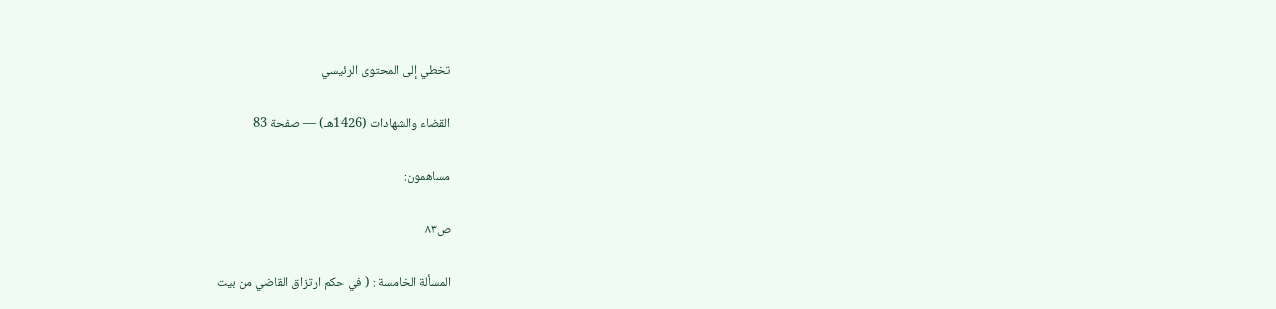تخطي إلى المحتوى الرئيسي

القضاء والشهادات (1426هـ) — صفحة 83

مساهمون:

ص٨٣

المسألة الخامسة : ( في حكم ارتزاق القاضي من بيت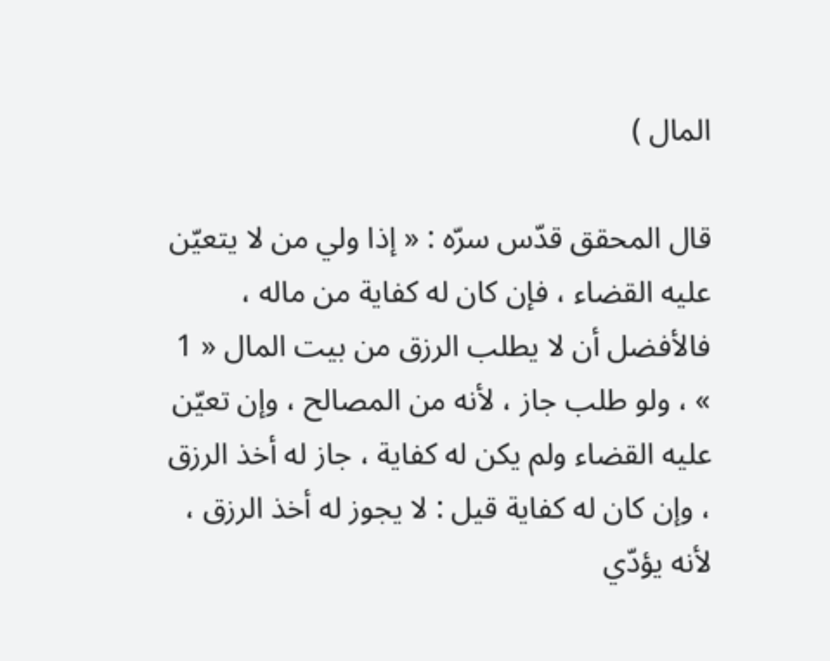المال )

قال المحقق قدّس سرّه : « إذا ولي من لا يتعيّن عليه القضاء ، فإن كان له كفاية من ماله ، فالأفضل أن لا يطلب الرزق من بيت المال « 1 » ، ولو طلب جاز ، لأنه من المصالح ، وإن تعيّن عليه القضاء ولم يكن له كفاية ، جاز له أخذ الرزق ، وإن كان له كفاية قيل : لا يجوز له أخذ الرزق ، لأنه يؤدّي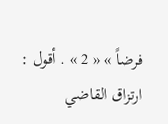فرضاً » « 2 » . أقول : ارتزاق القاضي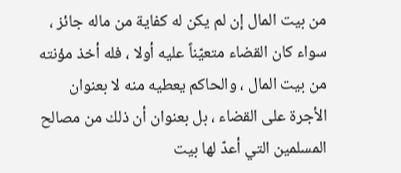من بيت المال إن لم يكن له كفاية من ماله جائز ، سواء كان القضاء متعيّناً عليه أولا ، فله أخذ مؤنته من بيت المال ، والحاكم يعطيه منه لا بعنوان الأجرة على القضاء ، بل بعنوان أن ذلك من مصالح المسلمين التي أعدّ لها بيت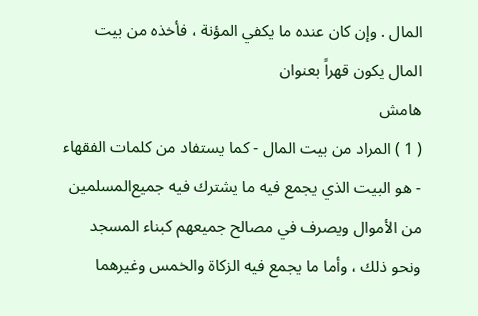المال . وإن كان عنده ما يكفي المؤنة ، فأخذه من بيت المال يكون قهراً بعنوان
هامش
( 1 ) المراد من بيت المال - كما يستفاد من كلمات الفقهاء - هو البيت الذي يجمع فيه ما يشترك فيه جميع‌المسلمين من الأموال ويصرف في مصالح جميعهم كبناء المسجد ونحو ذلك ، وأما ما يجمع فيه الزكاة والخمس وغيرهما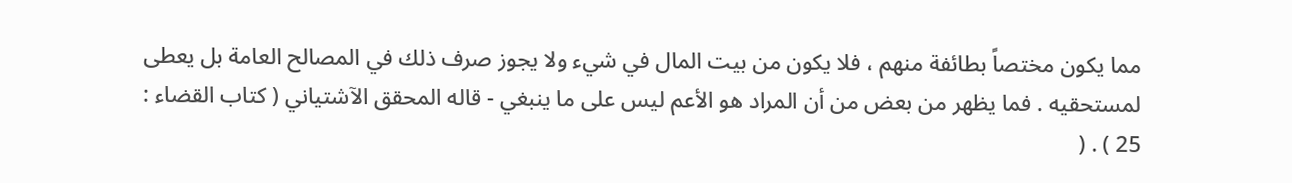مما يكون مختصاً بطائفة منهم ، فلا يكون من بيت المال في شيء ولا يجوز صرف ذلك في المصالح العامة بل يعطى لمستحقيه . فما يظهر من بعض من أن المراد هو الأعم ليس على ما ينبغي - قاله المحقق الآشتياني ( كتاب القضاء : 25 ) . (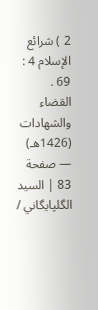2 ) شرائع الإسلام 4 : 69 .
القضاء والشهادات (1426هـ) — صفحة 83 | السيد الگلپايگاني /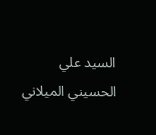السيد علي الحسيني الميلاني